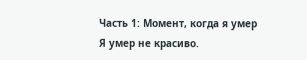Часть 1: Момент, когда я умер
Я умер не красиво.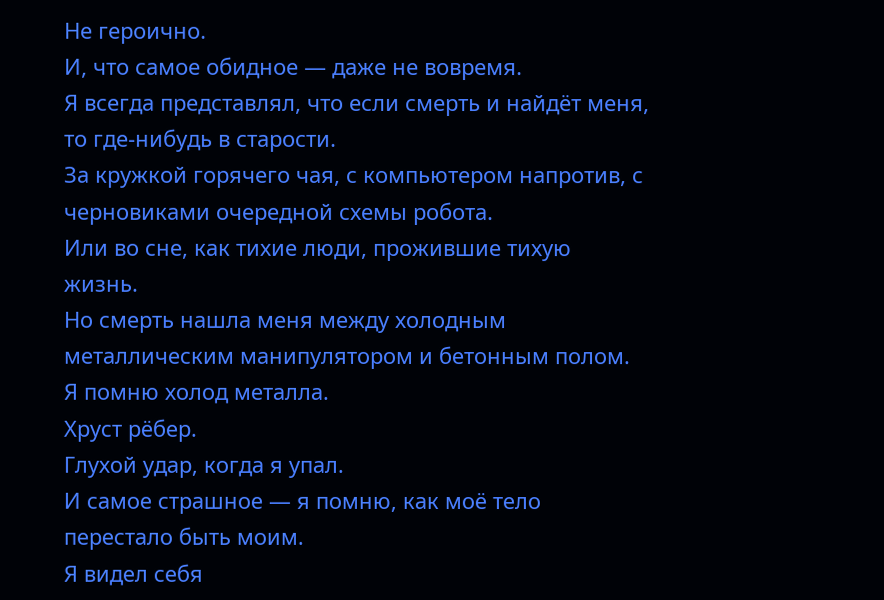Не героично.
И, что самое обидное — даже не вовремя.
Я всегда представлял, что если смерть и найдёт меня, то где-нибудь в старости.
За кружкой горячего чая, с компьютером напротив, с черновиками очередной схемы робота.
Или во сне, как тихие люди, прожившие тихую жизнь.
Но смерть нашла меня между холодным металлическим манипулятором и бетонным полом.
Я помню холод металла.
Хруст рёбер.
Глухой удар, когда я упал.
И самое страшное — я помню, как моё тело перестало быть моим.
Я видел себя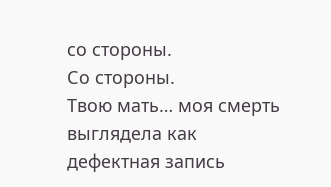со стороны.
Со стороны.
Твою мать… моя смерть выглядела как дефектная запись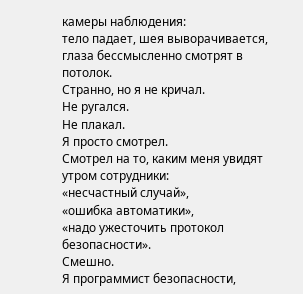камеры наблюдения:
тело падает, шея выворачивается, глаза бессмысленно смотрят в потолок.
Странно, но я не кричал.
Не ругался.
Не плакал.
Я просто смотрел.
Смотрел на то, каким меня увидят утром сотрудники:
«несчастный случай»,
«ошибка автоматики»,
«надо ужесточить протокол безопасности».
Смешно.
Я программист безопасности,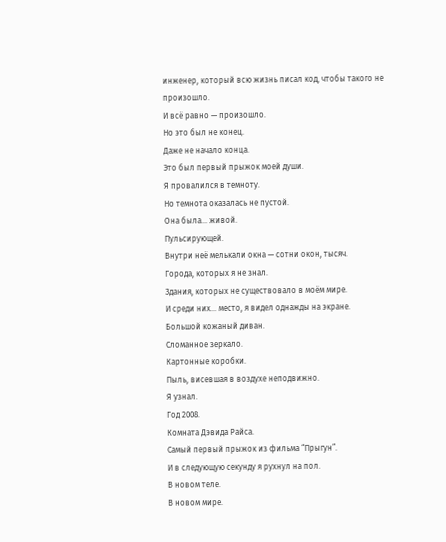инженер, который всю жизнь писал код, чтобы такого не произошло.
И всё равно — произошло.
Но это был не конец.
Даже не начало конца.
Это был первый прыжок моей души.
Я провалился в темноту.
Но темнота оказалась не пустой.
Она была… живой.
Пульсирующей.
Внутри неё мелькали окна — сотни окон, тысяч.
Города, которых я не знал.
Здания, которых не существовало в моём мире.
И среди них… место, я видел однажды на экране.
Большой кожаный диван.
Сломанное зеркало.
Картонные коробки.
Пыль, висевшая в воздухе неподвижно.
Я узнал.
Год 2008.
Комната Дэвида Райса.
Самый первый прыжок из фильма “Прыгун”.
И в следующую секунду я рухнул на пол.
В новом теле.
В новом мире.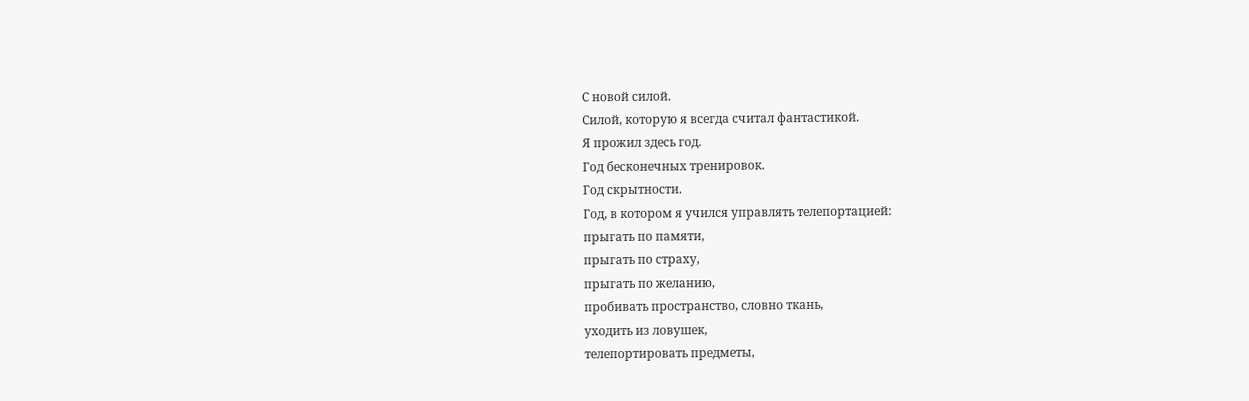С новой силой.
Силой, которую я всегда считал фантастикой.
Я прожил здесь год.
Год бесконечных тренировок.
Год скрытности.
Год, в котором я учился управлять телепортацией:
прыгать по памяти,
прыгать по страху,
прыгать по желанию,
пробивать пространство, словно ткань,
уходить из ловушек,
телепортировать предметы,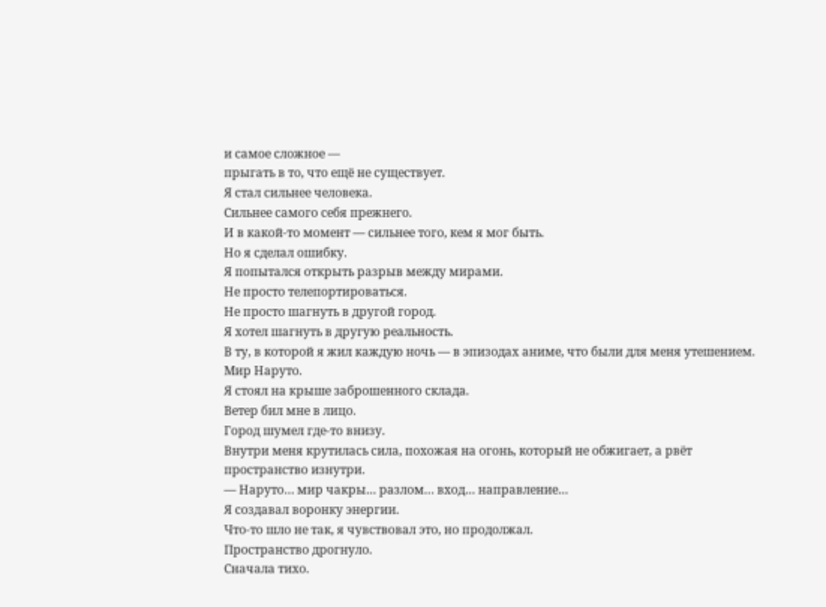и самое сложное —
прыгать в то, что ещё не существует.
Я стал сильнее человека.
Сильнее самого себя прежнего.
И в какой-то момент — сильнее того, кем я мог быть.
Но я сделал ошибку.
Я попытался открыть разрыв между мирами.
Не просто телепортироваться.
Не просто шагнуть в другой город.
Я хотел шагнуть в другую реальность.
В ту, в которой я жил каждую ночь — в эпизодах аниме, что были для меня утешением.
Мир Наруто.
Я стоял на крыше заброшенного склада.
Ветер бил мне в лицо.
Город шумел где-то внизу.
Внутри меня крутилась сила, похожая на огонь, который не обжигает, а рвёт пространство изнутри.
— Наруто… мир чакры… разлом… вход… направление…
Я создавал воронку энергии.
Что-то шло не так, я чувствовал это, но продолжал.
Пространство дрогнуло.
Сначала тихо.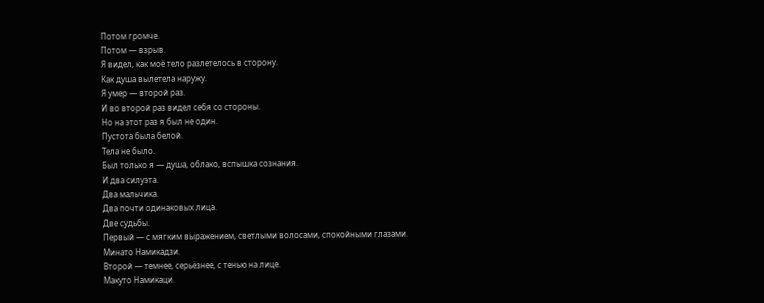Потом громче.
Потом — взрыв.
Я видел, как моё тело разлетелось в сторону.
Как душа вылетела наружу.
Я умер — второй раз.
И во второй раз видел себя со стороны.
Но на этот раз я был не один.
Пустота была белой.
Тела не было.
Был только я — душа, облако, вспышка сознания.
И два силуэта.
Два мальчика.
Два почти одинаковых лица.
Две судьбы.
Первый — с мягким выражением, светлыми волосами, спокойными глазами.
Минато Намикадзи.
Второй — темнее, серьёзнее, с тенью на лице.
Макуто Намикаци.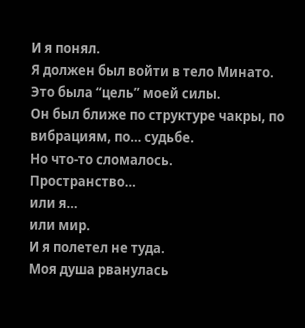И я понял.
Я должен был войти в тело Минато.
Это была “цель” моей силы.
Он был ближе по структуре чакры, по вибрациям, по… судьбе.
Но что-то сломалось.
Пространство…
или я…
или мир.
И я полетел не туда.
Моя душа рванулась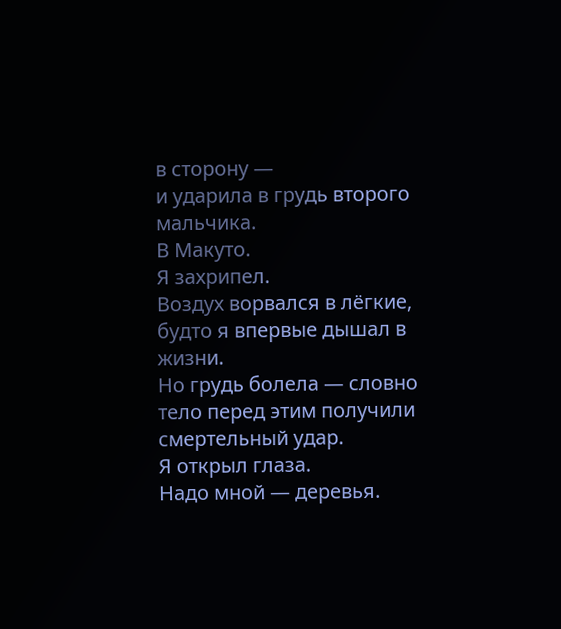в сторону —
и ударила в грудь второго мальчика.
В Макуто.
Я захрипел.
Воздух ворвался в лёгкие, будто я впервые дышал в жизни.
Но грудь болела — словно тело перед этим получили смертельный удар.
Я открыл глаза.
Надо мной — деревья.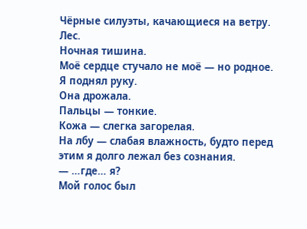Чёрные силуэты, качающиеся на ветру.
Лес.
Ночная тишина.
Моё сердце стучало не моё — но родное.
Я поднял руку.
Она дрожала.
Пальцы — тонкие.
Кожа — слегка загорелая.
На лбу — слабая влажность, будто перед этим я долго лежал без сознания.
— …где… я?
Мой голос был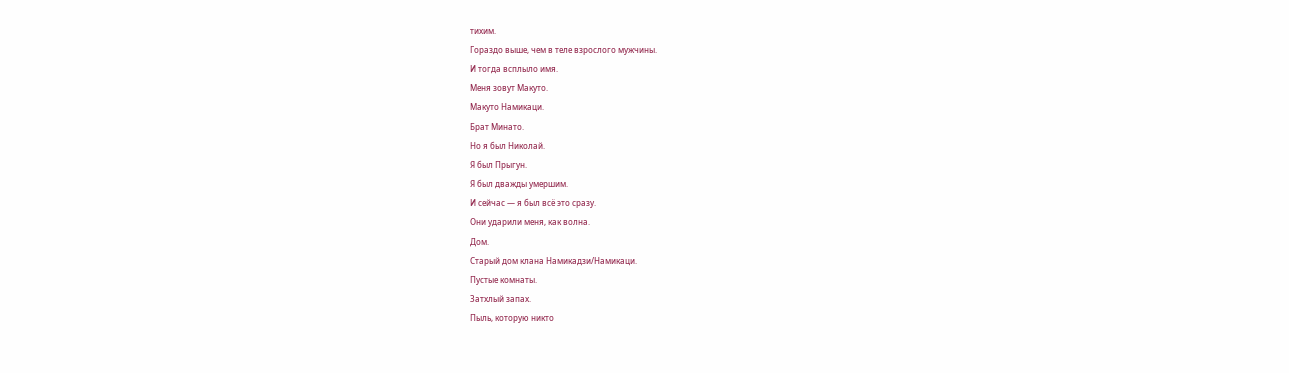тихим.
Гораздо выше, чем в теле взрослого мужчины.
И тогда всплыло имя.
Меня зовут Макуто.
Макуто Намикаци.
Брат Минато.
Но я был Николай.
Я был Прыгун.
Я был дважды умершим.
И сейчас — я был всё это сразу.
Они ударили меня, как волна.
Дом.
Старый дом клана Намикадзи/Намикаци.
Пустые комнаты.
Затхлый запах.
Пыль, которую никто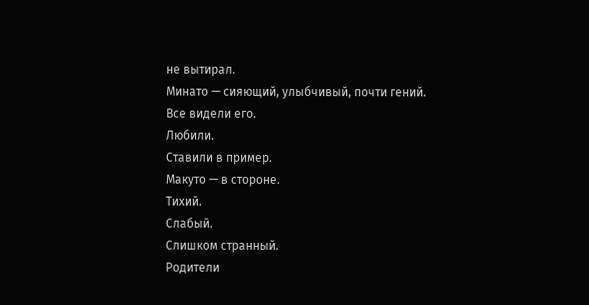не вытирал.
Минато — сияющий, улыбчивый, почти гений.
Все видели его.
Любили.
Ставили в пример.
Макуто — в стороне.
Тихий.
Слабый.
Слишком странный.
Родители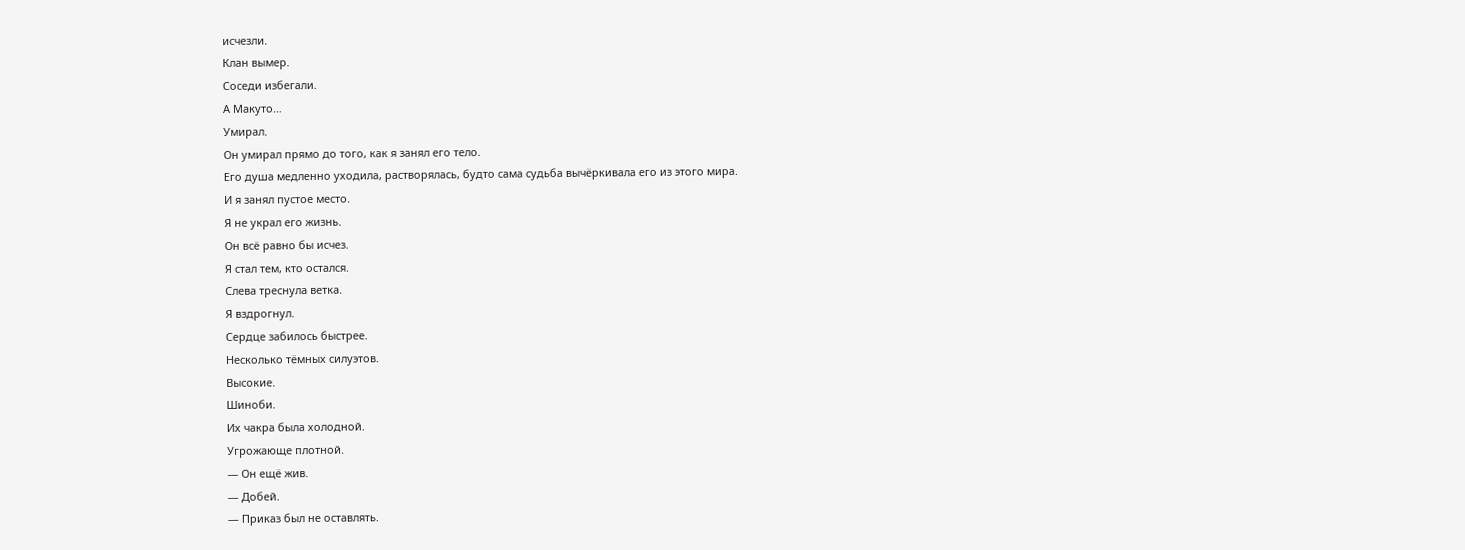исчезли.
Клан вымер.
Соседи избегали.
А Макуто…
Умирал.
Он умирал прямо до того, как я занял его тело.
Его душа медленно уходила, растворялась, будто сама судьба вычёркивала его из этого мира.
И я занял пустое место.
Я не украл его жизнь.
Он всё равно бы исчез.
Я стал тем, кто остался.
Слева треснула ветка.
Я вздрогнул.
Сердце забилось быстрее.
Несколько тёмных силуэтов.
Высокие.
Шиноби.
Их чакра была холодной.
Угрожающе плотной.
— Он ещё жив.
— Добей.
— Приказ был не оставлять.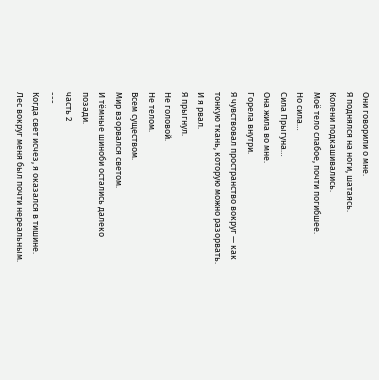Они говорили о мне.
Я поднялся на ноги, шатаясь.
Колени подкашивались.
Моё тело слабое, почти погибшее.
Но сила…
Сила Прыгуна…
Она жила во мне.
Горела внутри.
Я чувствовал пространство вокруг — как тонкую ткань, которую можно разорвать.
И я рвал.
Я прыгнул.
Не головой.
Не телом.
Всем существом.
Мир взорвался светом.
И тёмные шиноби остались далеко позади.
часть 2
---
Когда свет исчез, я оказался в тишине.
Лес вокруг меня был почти нереальным.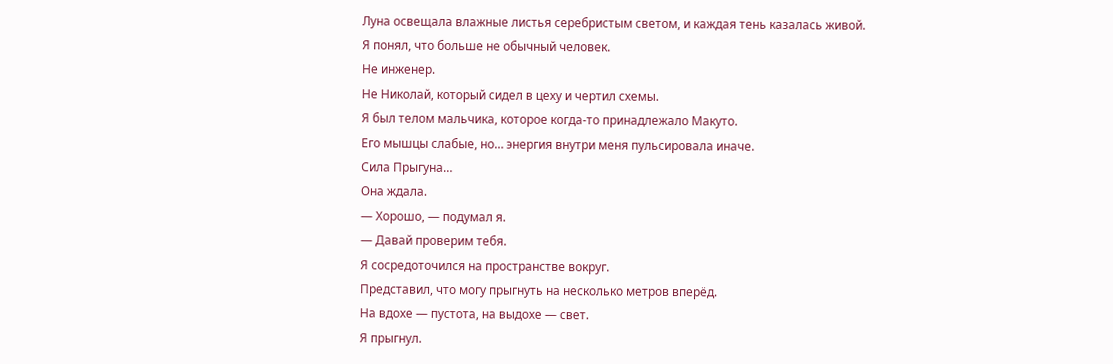Луна освещала влажные листья серебристым светом, и каждая тень казалась живой.
Я понял, что больше не обычный человек.
Не инженер.
Не Николай, который сидел в цеху и чертил схемы.
Я был телом мальчика, которое когда-то принадлежало Макуто.
Его мышцы слабые, но… энергия внутри меня пульсировала иначе.
Сила Прыгуна…
Она ждала.
— Хорошо, — подумал я.
— Давай проверим тебя.
Я сосредоточился на пространстве вокруг.
Представил, что могу прыгнуть на несколько метров вперёд.
На вдохе — пустота, на выдохе — свет.
Я прыгнул.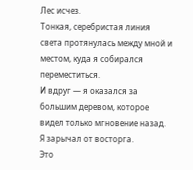Лес исчез.
Тонкая, серебристая линия света протянулась между мной и местом, куда я собирался переместиться.
И вдруг — я оказался за большим деревом, которое видел только мгновение назад.
Я зарычал от восторга.
Это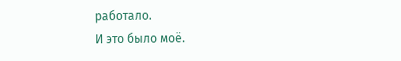работало.
И это было моё.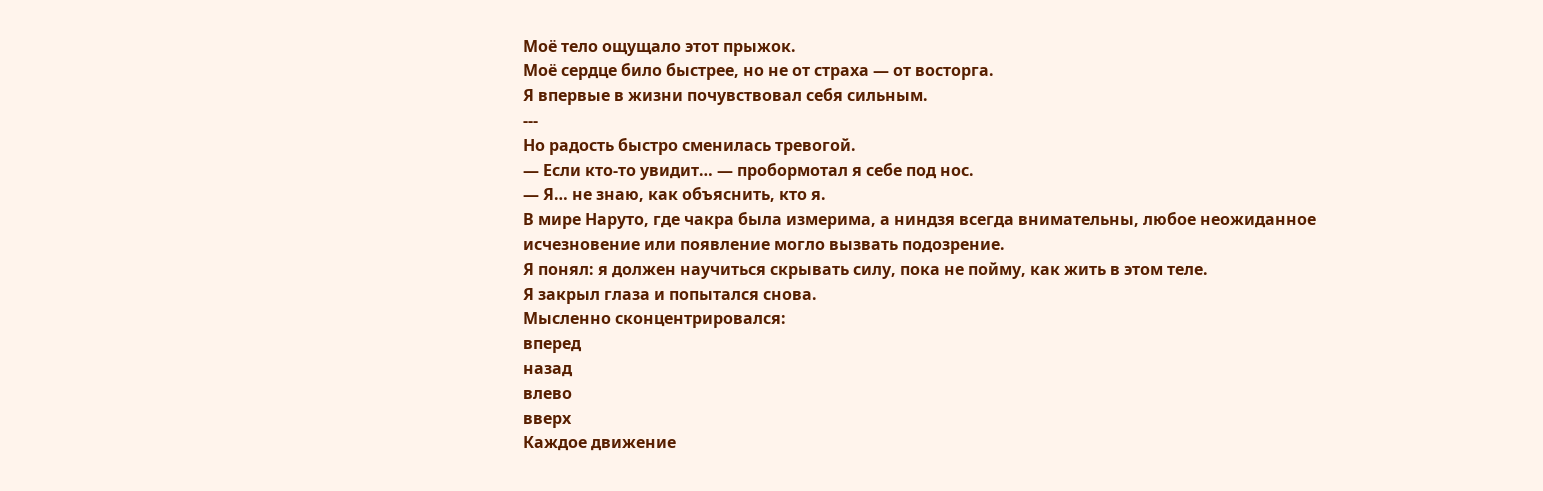Моё тело ощущало этот прыжок.
Моё сердце било быстрее, но не от страха — от восторга.
Я впервые в жизни почувствовал себя сильным.
---
Но радость быстро сменилась тревогой.
— Если кто-то увидит… — пробормотал я себе под нос.
— Я… не знаю, как объяснить, кто я.
В мире Наруто, где чакра была измерима, а ниндзя всегда внимательны, любое неожиданное исчезновение или появление могло вызвать подозрение.
Я понял: я должен научиться скрывать силу, пока не пойму, как жить в этом теле.
Я закрыл глаза и попытался снова.
Мысленно сконцентрировался:
вперед
назад
влево
вверх
Каждое движение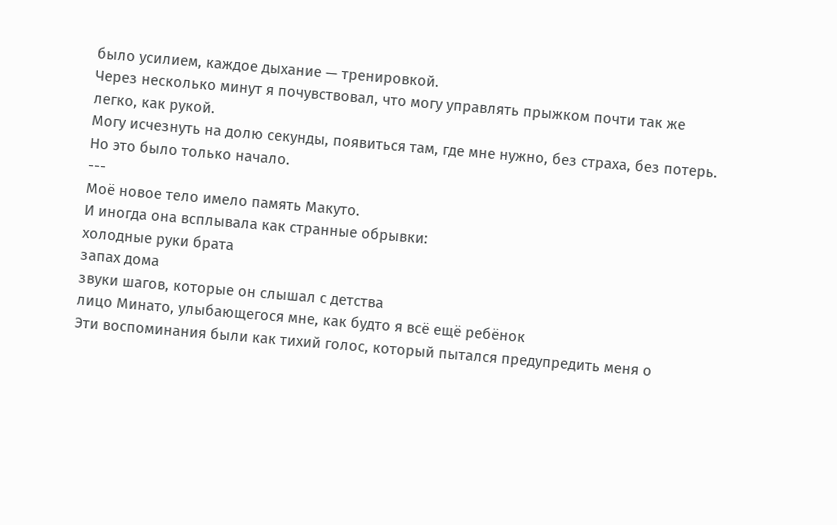было усилием, каждое дыхание — тренировкой.
Через несколько минут я почувствовал, что могу управлять прыжком почти так же легко, как рукой.
Могу исчезнуть на долю секунды, появиться там, где мне нужно, без страха, без потерь.
Но это было только начало.
---
Моё новое тело имело память Макуто.
И иногда она всплывала как странные обрывки:
холодные руки брата
запах дома
звуки шагов, которые он слышал с детства
лицо Минато, улыбающегося мне, как будто я всё ещё ребёнок
Эти воспоминания были как тихий голос, который пытался предупредить меня о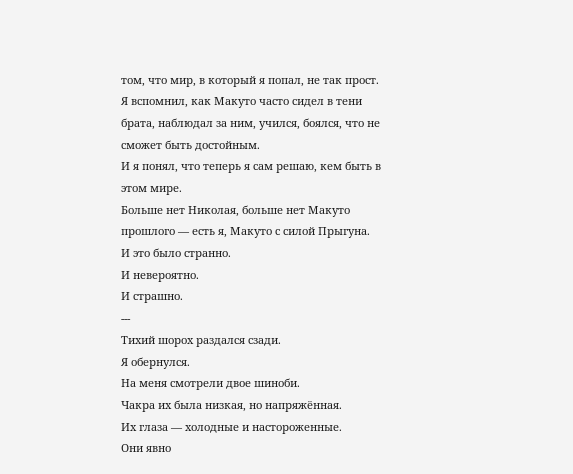том, что мир, в который я попал, не так прост.
Я вспомнил, как Макуто часто сидел в тени брата, наблюдал за ним, учился, боялся, что не сможет быть достойным.
И я понял, что теперь я сам решаю, кем быть в этом мире.
Больше нет Николая, больше нет Макуто прошлого — есть я, Макуто с силой Прыгуна.
И это было странно.
И невероятно.
И страшно.
---
Тихий шорох раздался сзади.
Я обернулся.
На меня смотрели двое шиноби.
Чакра их была низкая, но напряжённая.
Их глаза — холодные и настороженные.
Они явно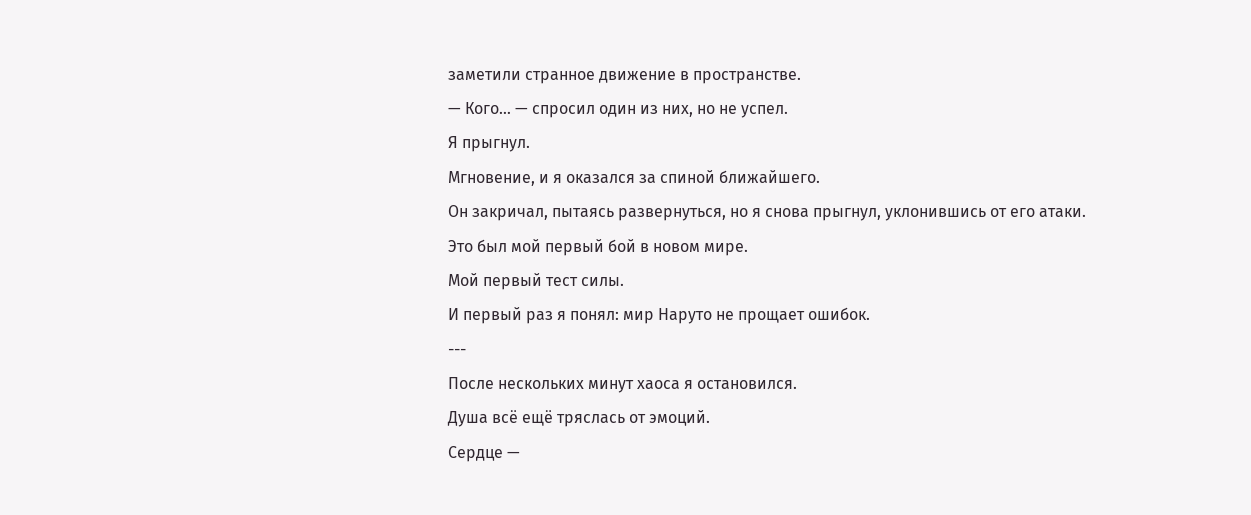заметили странное движение в пространстве.
— Кого… — спросил один из них, но не успел.
Я прыгнул.
Мгновение, и я оказался за спиной ближайшего.
Он закричал, пытаясь развернуться, но я снова прыгнул, уклонившись от его атаки.
Это был мой первый бой в новом мире.
Мой первый тест силы.
И первый раз я понял: мир Наруто не прощает ошибок.
---
После нескольких минут хаоса я остановился.
Душа всё ещё тряслась от эмоций.
Сердце —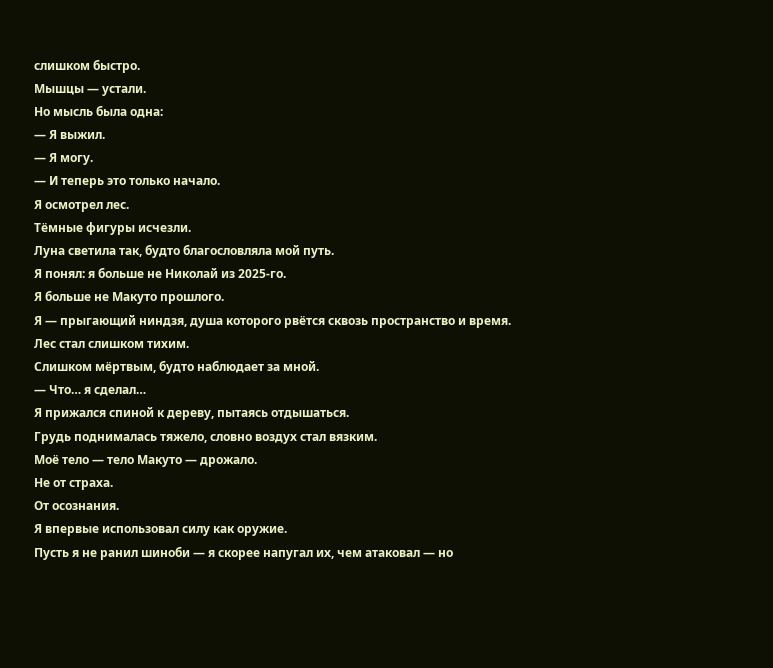слишком быстро.
Мышцы — устали.
Но мысль была одна:
— Я выжил.
— Я могу.
— И теперь это только начало.
Я осмотрел лес.
Тёмные фигуры исчезли.
Луна светила так, будто благословляла мой путь.
Я понял: я больше не Николай из 2025-го.
Я больше не Макуто прошлого.
Я — прыгающий ниндзя, душа которого рвётся сквозь пространство и время.
Лес стал слишком тихим.
Слишком мёртвым, будто наблюдает за мной.
— Что… я сделал…
Я прижался спиной к дереву, пытаясь отдышаться.
Грудь поднималась тяжело, словно воздух стал вязким.
Моё тело — тело Макуто — дрожало.
Не от страха.
От осознания.
Я впервые использовал силу как оружие.
Пусть я не ранил шиноби — я скорее напугал их, чем атаковал — но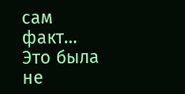сам факт…
Это была не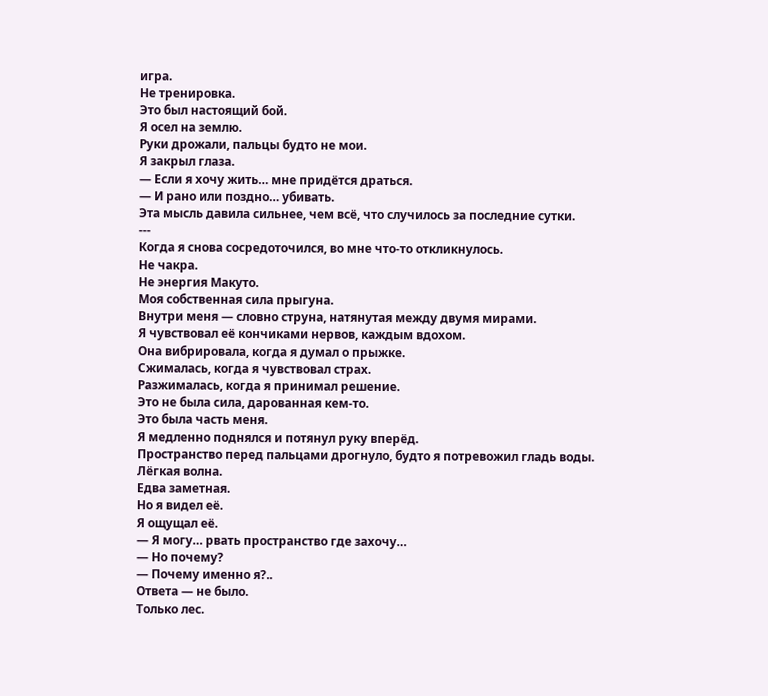игра.
Не тренировка.
Это был настоящий бой.
Я осел на землю.
Руки дрожали, пальцы будто не мои.
Я закрыл глаза.
— Если я хочу жить… мне придётся драться.
— И рано или поздно… убивать.
Эта мысль давила сильнее, чем всё, что случилось за последние сутки.
---
Когда я снова сосредоточился, во мне что-то откликнулось.
Не чакра.
Не энергия Макуто.
Моя собственная сила прыгуна.
Внутри меня — словно струна, натянутая между двумя мирами.
Я чувствовал её кончиками нервов, каждым вдохом.
Она вибрировала, когда я думал о прыжке.
Сжималась, когда я чувствовал страх.
Разжималась, когда я принимал решение.
Это не была сила, дарованная кем-то.
Это была часть меня.
Я медленно поднялся и потянул руку вперёд.
Пространство перед пальцами дрогнуло, будто я потревожил гладь воды.
Лёгкая волнa.
Едва заметная.
Но я видел её.
Я ощущал её.
— Я могу… рвать пространство где захочу…
— Но почему?
— Почему именно я?..
Ответа — не было.
Только лес.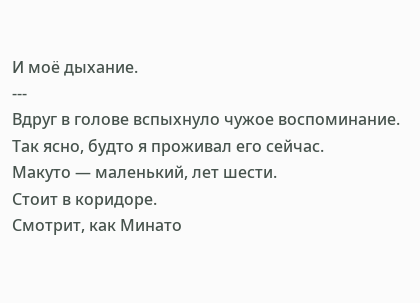И моё дыхание.
---
Вдруг в голове вспыхнуло чужое воспоминание.
Так ясно, будто я проживал его сейчас.
Макуто — маленький, лет шести.
Стоит в коридоре.
Смотрит, как Минато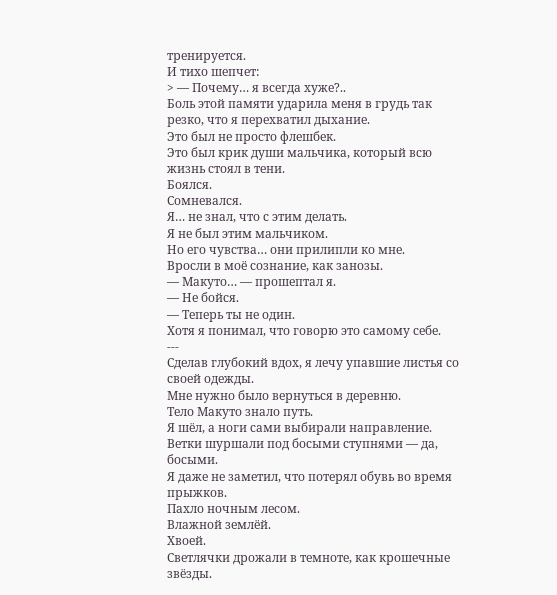тренируется.
И тихо шепчет:
> — Почему… я всегда хуже?..
Боль этой памяти ударила меня в грудь так резко, что я перехватил дыхание.
Это был не просто флешбек.
Это был крик души мальчика, который всю жизнь стоял в тени.
Боялся.
Сомневался.
Я… не знал, что с этим делать.
Я не был этим мальчиком.
Но его чувства… они прилипли ко мне.
Вросли в моё сознание, как занозы.
— Макуто… — прошептал я.
— Не бойся.
— Теперь ты не один.
Хотя я понимал, что говорю это самому себе.
---
Сделав глубокий вдох, я лечу упавшие листья со своей одежды.
Мне нужно было вернуться в деревню.
Тело Макуто знало путь.
Я шёл, а ноги сами выбирали направление.
Ветки шуршали под босыми ступнями — да, босыми.
Я даже не заметил, что потерял обувь во время прыжков.
Пахло ночным лесом.
Влажной землёй.
Хвоей.
Светлячки дрожали в темноте, как крошечные звёзды.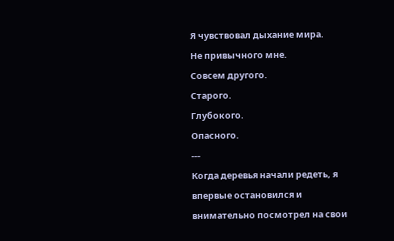Я чувствовал дыхание мира.
Не привычного мне.
Совсем другого.
Старого.
Глубокого.
Опасного.
---
Когда деревья начали редеть, я впервые остановился и внимательно посмотрел на свои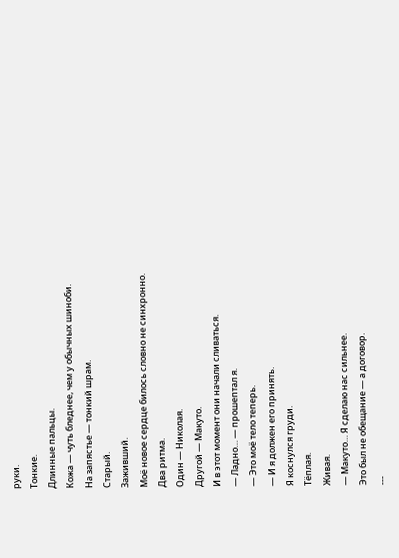руки.
Тонкие.
Длинные пальцы.
Кожа — чуть бледнее, чем у обычных шиноби.
На запястье — тонкий шрам.
Старый.
Заживший.
Моё новое сердце билось словно не синхронно.
Два ритма.
Один — Николая.
Другой — Макуто.
И в этот момент они начали сливаться.
— Ладно… — прошептал я.
— Это моё тело теперь.
— И я должен его принять.
Я коснулся груди.
Тёплая.
Живая.
— Макуто… Я сделаю нас сильнее.
Это был не обещание — а договор.
---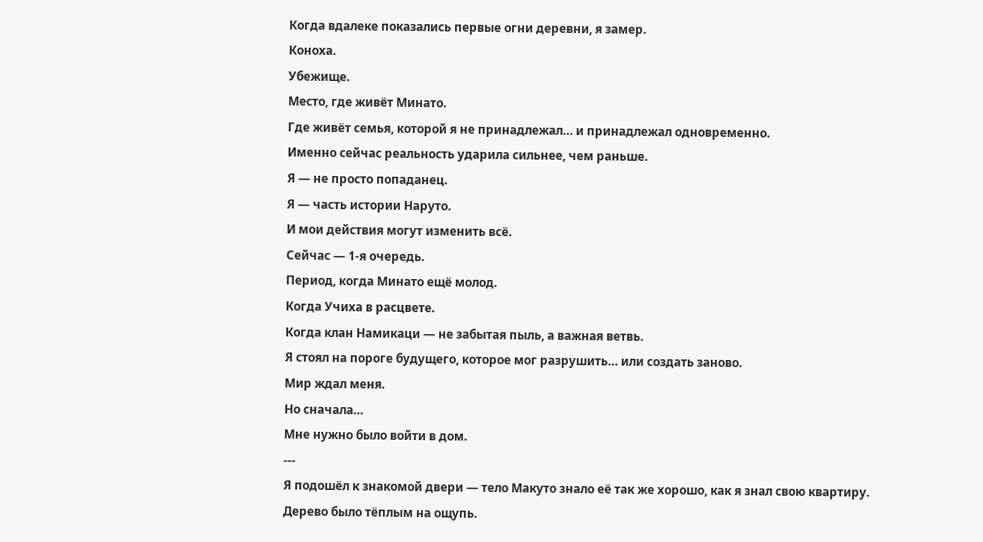Когда вдалеке показались первые огни деревни, я замер.
Коноха.
Убежище.
Место, где живёт Минато.
Где живёт семья, которой я не принадлежал… и принадлежал одновременно.
Именно сейчас реальность ударила сильнее, чем раньше.
Я — не просто попаданец.
Я — часть истории Наруто.
И мои действия могут изменить всё.
Сейчас — 1-я очередь.
Период, когда Минато ещё молод.
Когда Учиха в расцвете.
Когда клан Намикаци — не забытая пыль, а важная ветвь.
Я стоял на пороге будущего, которое мог разрушить… или создать заново.
Мир ждал меня.
Но сначала…
Мне нужно было войти в дом.
---
Я подошёл к знакомой двери — тело Макуто знало её так же хорошо, как я знал свою квартиру.
Дерево было тёплым на ощупь.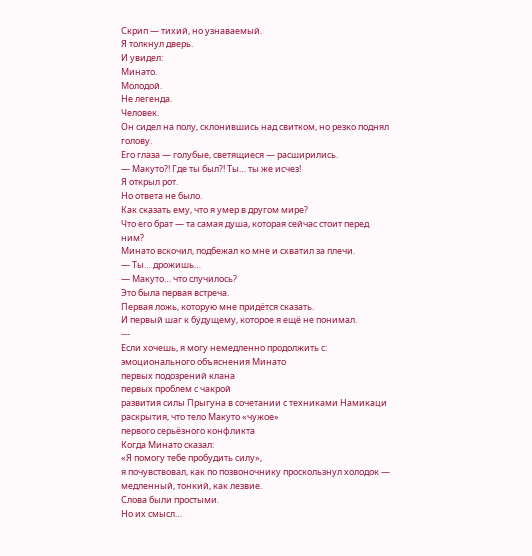Скрип — тихий, но узнаваемый.
Я толкнул дверь.
И увидел:
Минато.
Молодой.
Не легенда.
Человек.
Он сидел на полу, склонившись над свитком, но резко поднял голову.
Его глаза — голубые, светящиеся — расширились.
— Макуто?! Где ты был?! Ты… ты же исчез!
Я открыл рот.
Но ответа не было.
Как сказать ему, что я умер в другом мире?
Что его брат — та самая душа, которая сейчас стоит перед ним?
Минато вскочил, подбежал ко мне и схватил за плечи.
— Ты… дрожишь…
— Макуто… что случилось?
Это была первая встреча.
Первая ложь, которую мне придётся сказать.
И первый шаг к будущему, которое я ещё не понимал.
---
Если хочешь, я могу немедленно продолжить с:
эмоционального объяснения Минато
первых подозрений клана
первых проблем с чакрой
развития силы Прыгуна в сочетании с техниками Намикаци
раскрытия, что тело Макуто «чужое»
первого серьёзного конфликта
Когда Минато сказал:
«Я помогу тебе пробудить силу»,
я почувствовал, как по позвоночнику проскользнул холодок — медленный, тонкий, как лезвие.
Слова были простыми.
Но их смысл…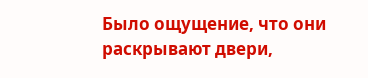Было ощущение, что они раскрывают двери,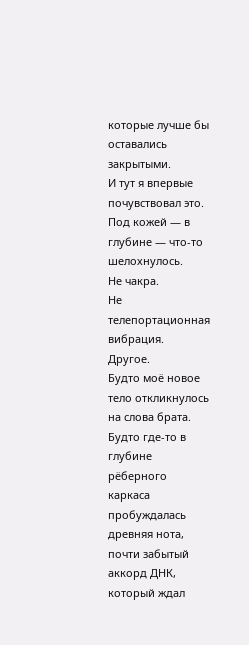которые лучше бы оставались закрытыми.
И тут я впервые почувствовал это.
Под кожей — в глубине — что-то шелохнулось.
Не чакра.
Не телепортационная вибрация.
Другое.
Будто моё новое тело откликнулось на слова брата.
Будто где-то в глубине рёберного каркаса пробуждалась древняя нота, почти забытый аккорд ДНК, который ждал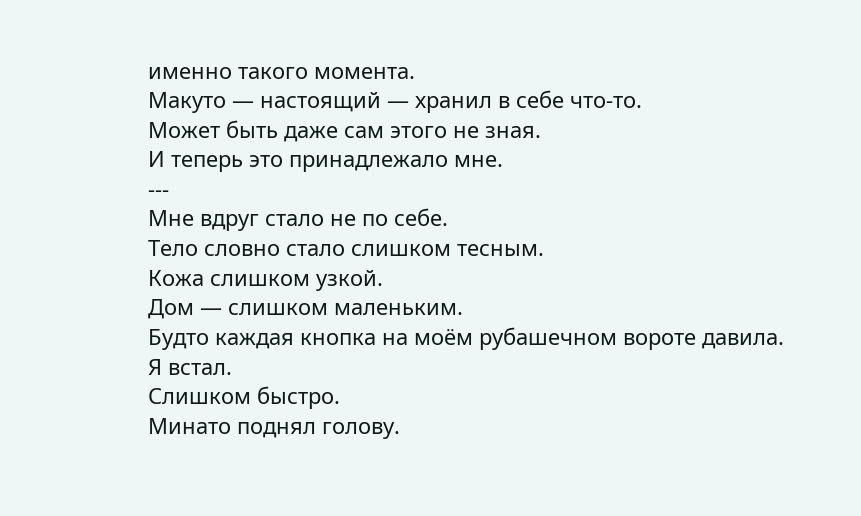именно такого момента.
Макуто — настоящий — хранил в себе что-то.
Может быть даже сам этого не зная.
И теперь это принадлежало мне.
---
Мне вдруг стало не по себе.
Тело словно стало слишком тесным.
Кожа слишком узкой.
Дом — слишком маленьким.
Будто каждая кнопка на моём рубашечном вороте давила.
Я встал.
Слишком быстро.
Минато поднял голову.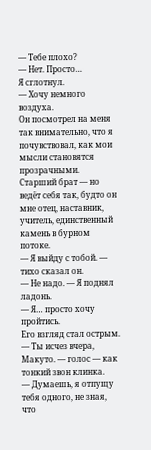— Тебе плохо?
— Нет. Просто…
Я сглотнул.
— Хочу немного воздуха.
Он посмотрел на меня так внимательно, что я почувствовал, как мои мысли становятся прозрачными.
Старший брат — но ведёт себя так, будто он мне отец, наставник, учитель, единственный камень в бурном потоке.
— Я выйду с тобой. — тихо сказал он.
— Не надо. — Я поднял ладонь.
— Я… просто хочу пройтись.
Его взгляд стал острым.
— Ты исчез вчера, Макуто. — голос — как тонкий звон клинка.
— Думаешь, я отпущу тебя одного, не зная, что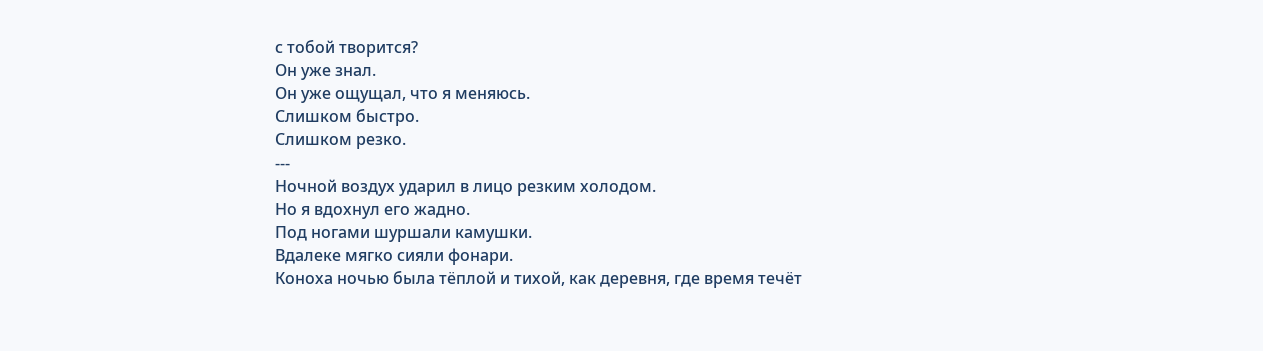с тобой творится?
Он уже знал.
Он уже ощущал, что я меняюсь.
Слишком быстро.
Слишком резко.
---
Ночной воздух ударил в лицо резким холодом.
Но я вдохнул его жадно.
Под ногами шуршали камушки.
Вдалеке мягко сияли фонари.
Коноха ночью была тёплой и тихой, как деревня, где время течёт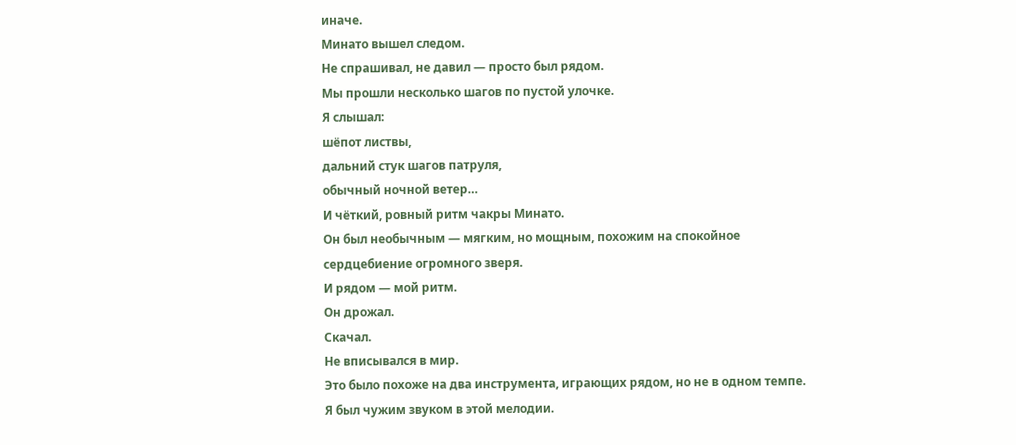иначе.
Минато вышел следом.
Не спрашивал, не давил — просто был рядом.
Мы прошли несколько шагов по пустой улочке.
Я слышал:
шёпот листвы,
дальний стук шагов патруля,
обычный ночной ветер…
И чёткий, ровный ритм чакры Минато.
Он был необычным — мягким, но мощным, похожим на спокойное сердцебиение огромного зверя.
И рядом — мой ритм.
Он дрожал.
Скачал.
Не вписывался в мир.
Это было похоже на два инструмента, играющих рядом, но не в одном темпе.
Я был чужим звуком в этой мелодии.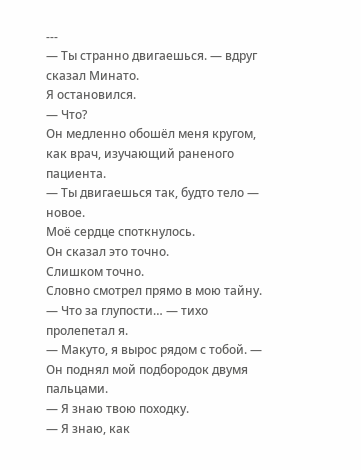---
— Ты странно двигаешься. — вдруг сказал Минато.
Я остановился.
— Что?
Он медленно обошёл меня кругом, как врач, изучающий раненого пациента.
— Ты двигаешься так, будто тело — новое.
Моё сердце споткнулось.
Он сказал это точно.
Слишком точно.
Словно смотрел прямо в мою тайну.
— Что за глупости… — тихо пролепетал я.
— Макуто, я вырос рядом с тобой. — Он поднял мой подбородок двумя пальцами.
— Я знаю твою походку.
— Я знаю, как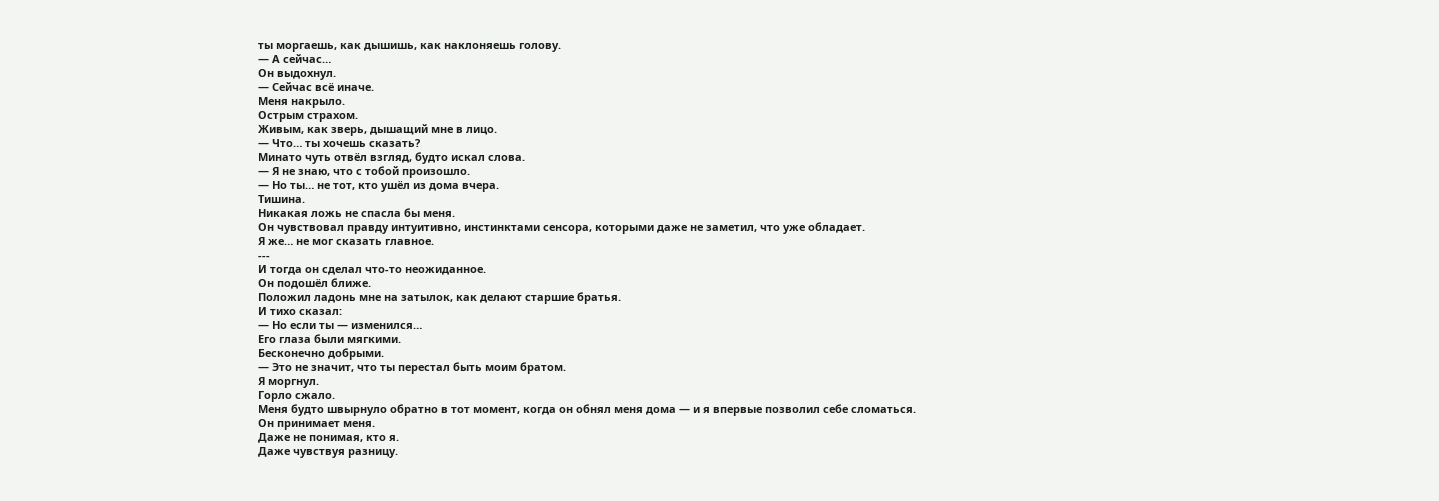ты моргаешь, как дышишь, как наклоняешь голову.
— А сейчас…
Он выдохнул.
— Сейчас всё иначе.
Меня накрыло.
Острым страхом.
Живым, как зверь, дышащий мне в лицо.
— Что… ты хочешь сказать?
Минато чуть отвёл взгляд, будто искал слова.
— Я не знаю, что с тобой произошло.
— Но ты… не тот, кто ушёл из дома вчера.
Тишина.
Никакая ложь не спасла бы меня.
Он чувствовал правду интуитивно, инстинктами сенсора, которыми даже не заметил, что уже обладает.
Я же… не мог сказать главное.
---
И тогда он сделал что-то неожиданное.
Он подошёл ближе.
Положил ладонь мне на затылок, как делают старшие братья.
И тихо сказал:
— Но если ты — изменился…
Его глаза были мягкими.
Бесконечно добрыми.
— Это не значит, что ты перестал быть моим братом.
Я моргнул.
Горло сжало.
Меня будто швырнуло обратно в тот момент, когда он обнял меня дома — и я впервые позволил себе сломаться.
Он принимает меня.
Даже не понимая, кто я.
Даже чувствуя разницу.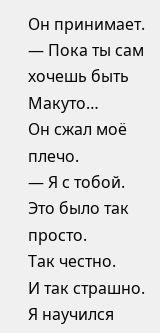Он принимает.
— Пока ты сам хочешь быть Макуто…
Он сжал моё плечо.
— Я с тобой.
Это было так просто.
Так честно.
И так страшно.
Я научился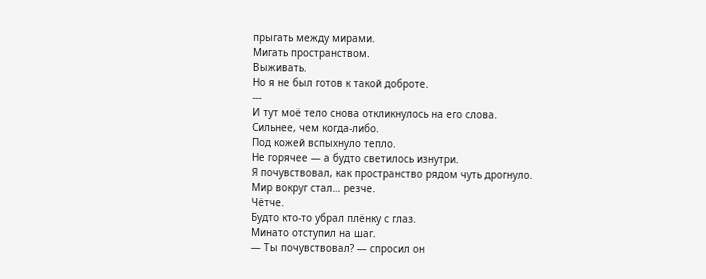прыгать между мирами.
Мигать пространством.
Выживать.
Но я не был готов к такой доброте.
---
И тут моё тело снова откликнулось на его слова.
Сильнее, чем когда-либо.
Под кожей вспыхнуло тепло.
Не горячее — а будто светилось изнутри.
Я почувствовал, как пространство рядом чуть дрогнуло.
Мир вокруг стал… резче.
Чётче.
Будто кто-то убрал плёнку с глаз.
Минато отступил на шаг.
— Ты почувствовал? — спросил он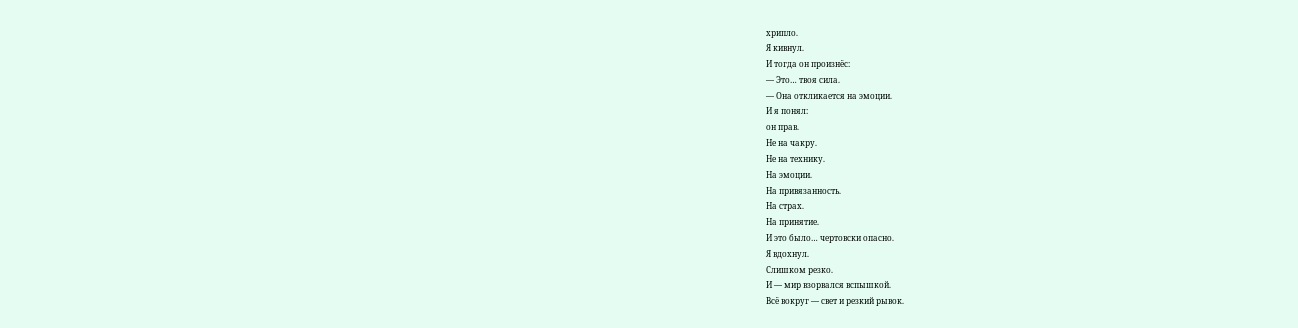хрипло.
Я кивнул.
И тогда он произнёс:
— Это… твоя сила.
— Она откликается на эмоции.
И я понял:
он прав.
Не на чакру.
Не на технику.
На эмоции.
На привязанность.
На страх.
На принятие.
И это было… чертовски опасно.
Я вдохнул.
Слишком резко.
И — мир взорвался вспышкой.
Всё вокруг — свет и резкий рывок.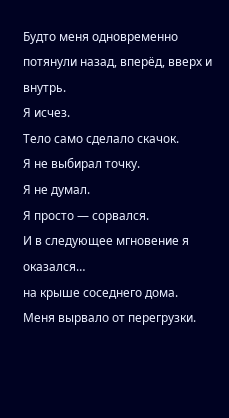Будто меня одновременно потянули назад, вперёд, вверх и внутрь.
Я исчез.
Тело само сделало скачок.
Я не выбирал точку.
Я не думал.
Я просто — сорвался.
И в следующее мгновение я оказался…
на крыше соседнего дома.
Меня вырвало от перегрузки.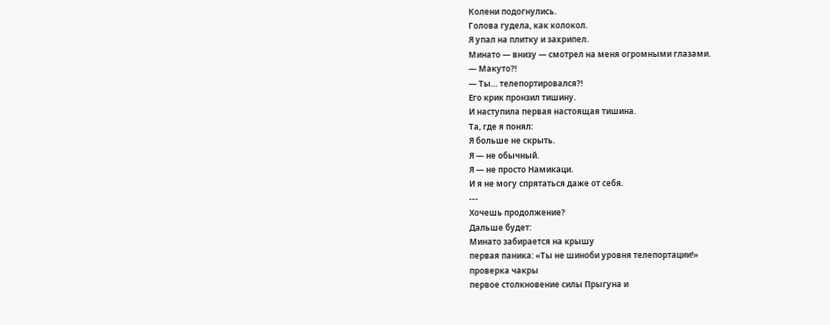Колени подогнулись.
Голова гудела, как колокол.
Я упал на плитку и захрипел.
Минато — внизу — смотрел на меня огромными глазами.
— Макуто?!
— Ты… телепортировался?!
Его крик пронзил тишину.
И наступила первая настоящая тишина.
Та, где я понял:
Я больше не скрыть.
Я — не обычный.
Я — не просто Намикаци.
И я не могу спрятаться даже от себя.
---
Хочешь продолжение?
Дальше будет:
Минато забирается на крышу
первая паника: «Ты не шиноби уровня телепортации!»
проверка чакры
первое столкновение силы Прыгуна и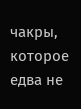чакры, которое едва не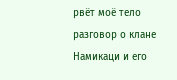рвёт моё тело
разговор о клане Намикаци и его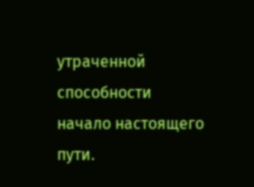утраченной способности
начало настоящего пути.